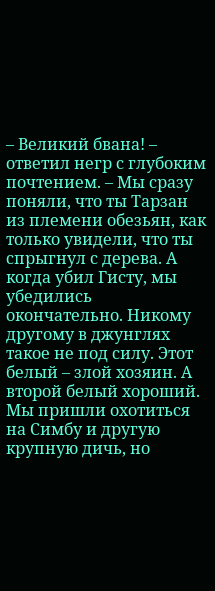– Великий бвана! – ответил негр с глубоким почтением. – Мы сразу поняли, что ты Тарзан из племени обезьян, как только увидели, что ты спрыгнул с дерева. А когда убил Гисту, мы убедились окончательно. Никому другому в джунглях такое не под силу. Этот белый – злой хозяин. А второй белый хороший. Мы пришли охотиться на Симбу и другую крупную дичь, но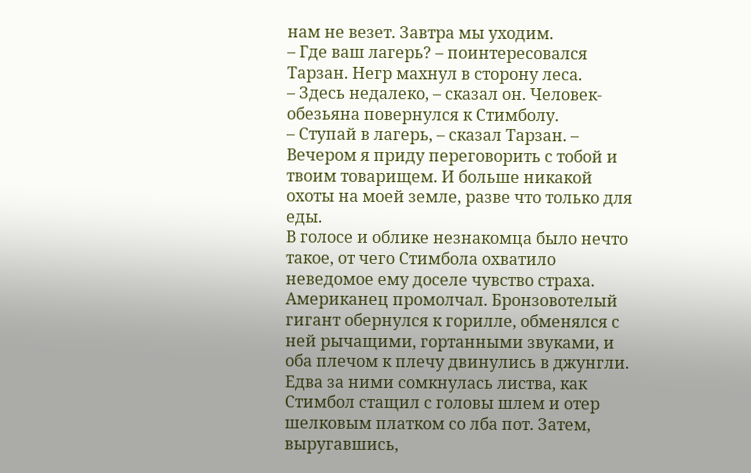нам не везет. Завтра мы уходим.
– Где ваш лагерь? – поинтересовался Тарзан. Негр махнул в сторону леса.
– Здесь недалеко, – сказал он. Человек-обезьяна повернулся к Стимболу.
– Ступай в лагерь, – сказал Тарзан. – Вечером я приду переговорить с тобой и твоим товарищем. И больше никакой охоты на моей земле, разве что только для еды.
В голосе и облике незнакомца было нечто такое, от чего Стимбола охватило неведомое ему доселе чувство страха. Американец промолчал. Бронзовотелый гигант обернулся к горилле, обменялся с ней рычащими, гортанными звуками, и оба плечом к плечу двинулись в джунгли.
Едва за ними сомкнулась листва, как Стимбол стащил с головы шлем и отер шелковым платком со лба пот. Затем, выругавшись,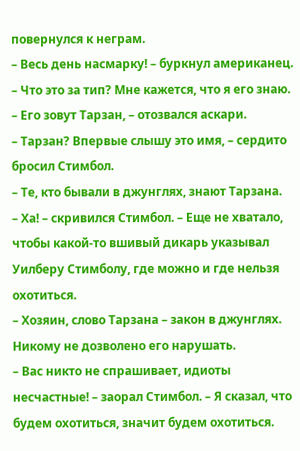повернулся к неграм.
– Весь день насмарку! – буркнул американец. – Что это за тип? Мне кажется, что я его знаю.
– Его зовут Тарзан, – отозвался аскари.
– Тарзан? Впервые слышу это имя, – сердито бросил Стимбол.
– Те, кто бывали в джунглях, знают Тарзана.
– Ха! – скривился Стимбол. – Еще не хватало, чтобы какой-то вшивый дикарь указывал Уилберу Стимболу, где можно и где нельзя охотиться.
– Хозяин, слово Тарзана – закон в джунглях. Никому не дозволено его нарушать.
– Вас никто не спрашивает, идиоты несчастные! – заорал Стимбол. – Я сказал, что будем охотиться, значит будем охотиться.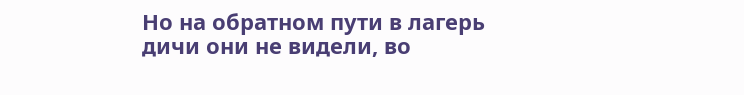Но на обратном пути в лагерь дичи они не видели, во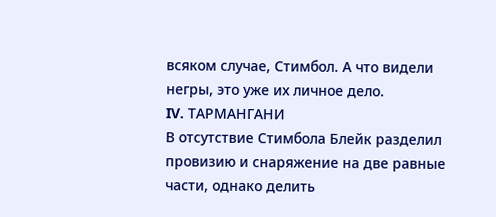всяком случае, Стимбол. А что видели негры, это уже их личное дело.
IV. ТАРМАНГАНИ
В отсутствие Стимбола Блейк разделил провизию и снаряжение на две равные части, однако делить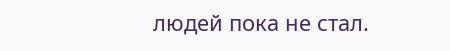людей пока не стал.